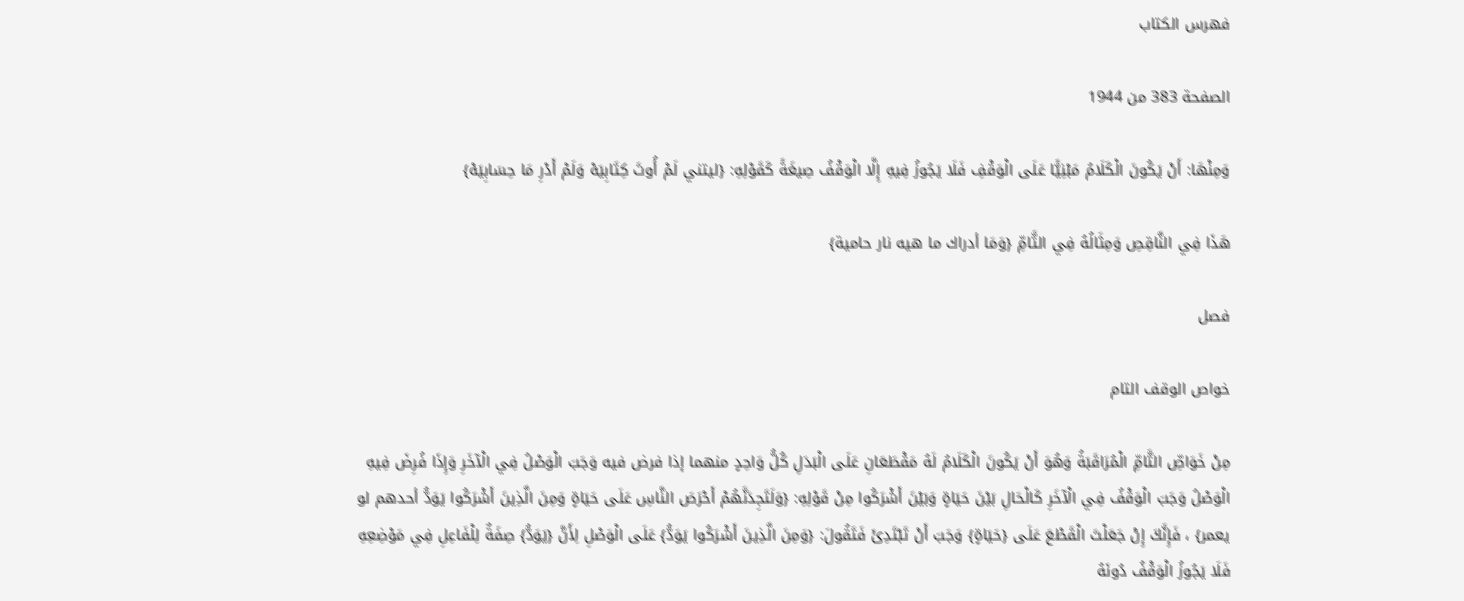فهرس الكتاب

الصفحة 383 من 1944

وَمِنْهَا: أَنْ يَكُونَ الْكَلَامُ مَبْنِيًّا عَلَى الْوَقْفِ فَلَا يَجُوزُ فِيهِ إِلَّا الْوَقْفُ صِيغَةً كَقَوْلِهِ: {ليتني لَمْ أُوتَ كِتَابِيَهْ وَلَمْ أَدْرِ مَا حِسَابِيَهْ}

هَذَا فِي النَّاقِصِ وَمِثَالُهُ فِي التَّامِّ {وَمَا أدراك ما هيه نار حامية}

فصل

خواص الوقف التام

مِنْ خَوَاصِّ التَّامِّ الْمُرَاقَبَةُ وَهُوَ أَنْ يَكُونَ الْكَلَامُ لَهُ مَقْطَعَانِ عَلَى الْبَدَلِ كُلُّ وَاحِدٍ منهما إذا فرض فيه وَجَبَ الْوَصْلُ فِي الْآخَرِ وَإِذَا فُرِضَ فِيهِ الْوَصْلُ وَجَبَ الْوَقْفُ فِي الْآخَرِ كَالْحَالِ بَيْنَ حَيَاةٍ وَبَيْنَ أَشْرَكُوا مِنْ قَوْلِهِ: {وَلَتَجِدَنَّهُمْ أَحْرَصَ النَّاسِ عَلَى حَيَاةٍ وَمِنَ الَّذِينَ أَشْرَكُوا يَوَدُّ أحدهم لو يعمر} ، فَإِنَّكَ إِنْ جَعَلْتَ الْقَطْعَ عَلَى {حَيَاةٍ} وَجَبَ أَنْ تَبْتَدِئَ فَتَقُولَ: {وَمِنَ الَّذِينَ أَشْرَكُوا يَوَدُّ} عَلَى الْوَصْلِ لِأَنَّ {يَوَدُّ} صِفَةٌ لِلْفَاعِلِ فِي مَوْضِعِهِ فَلَا يَجُوزُ الْوَقْفُ دُونَهُ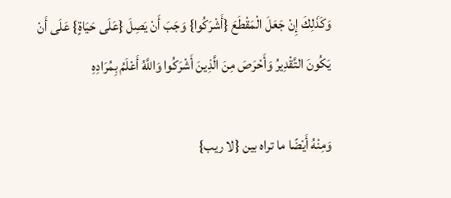وَكَذَلِكَ إِنْ جَعَلَ الْمَقْطَعَ {أَشْرَكُوا} وَجَبَ أَنْ يَصِلَ {عَلَى حَيَاةٍ} عَلَى أَنْ يَكُونَ التَّقْدِيرُ وَأَحْرَصَ مِنَ الَّذِينَ أَشْرَكُوا وَاللَّهُ أَعْلَمُ بِمُرَادِهِ

وَمِنْهُ أَيْضًا ما تراه بين {لا ريب}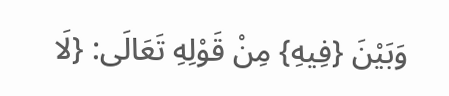وَبَيْنَ {فِيهِ} مِنْ قَوْلِهِ تَعَالَى: {لَا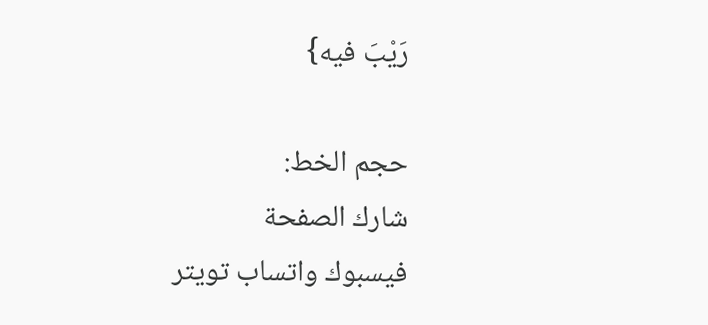رَيْبَ فيه}

حجم الخط:
شارك الصفحة
فيسبوك واتساب تويتر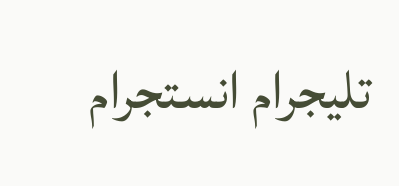تليجرام انستجرام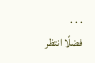. . .
فضلًا انتظر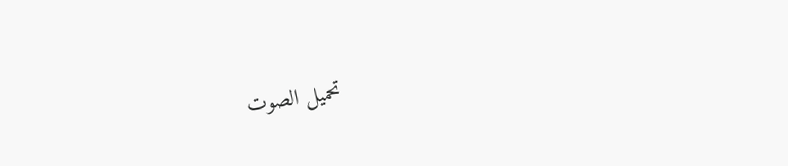تحميل الصوت